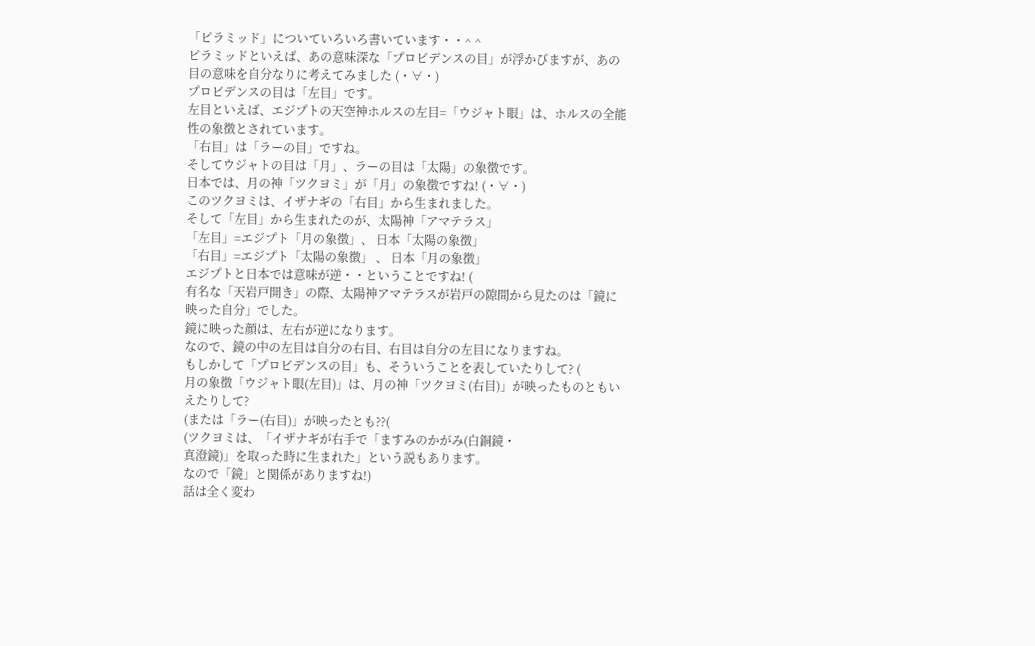「ピラミッド」についていろいろ書いています・・^ ^
ピラミッドといえば、あの意味深な「プロビデンスの目」が浮かびますが、あの目の意味を自分なりに考えてみました (・∀・)
プロビデンスの目は「左目」です。
左目といえば、エジプトの天空神ホルスの左目=「ウジャト眼」は、ホルスの全能性の象徴とされています。
「右目」は「ラーの目」ですね。
そしてウジャトの目は「月」、ラーの目は「太陽」の象徴です。
日本では、月の神「ツクヨミ」が「月」の象徴ですね! (・∀・)
このツクヨミは、イザナギの「右目」から生まれました。
そして「左目」から生まれたのが、太陽神「アマテラス」
「左目」=エジプト「月の象徴」、 日本「太陽の象徴」
「右目」=エジプト「太陽の象徴」 、 日本「月の象徴」
エジプトと日本では意味が逆・・ということですね! (
有名な「天岩戸開き」の際、太陽神アマテラスが岩戸の隙間から見たのは「鏡に映った自分」でした。
鏡に映った顔は、左右が逆になります。
なので、鏡の中の左目は自分の右目、右目は自分の左目になりますね。
もしかして「プロビデンスの目」も、そういうことを表していたりして? (
月の象徴「ウジャト眼(左目)」は、月の神「ツクヨミ(右目)」が映ったものともいえたりして?
(または「ラー(右目)」が映ったとも??(
(ツクヨミは、「イザナギが右手で「ますみのかがみ(白銅鏡・
真澄鏡)」を取った時に生まれた」という説もあります。
なので「鏡」と関係がありますね!)
話は全く変わ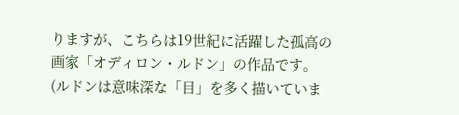りますが、こちらは19世紀に活躍した孤高の画家「オディロン・ルドン」の作品です。
(ルドンは意味深な「目」を多く描いていま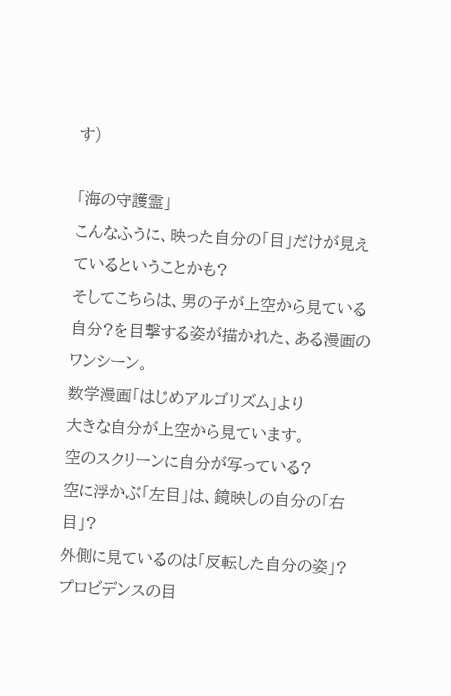す)

「海の守護霊」
こんなふうに、映った自分の「目」だけが見えているということかも?
そしてこちらは、男の子が上空から見ている自分?を目撃する姿が描かれた、ある漫画のワンシーン。
数学漫画「はじめアルゴリズム」より
大きな自分が上空から見ています。
空のスクリーンに自分が写っている?
空に浮かぶ「左目」は、鏡映しの自分の「右目」?
外側に見ているのは「反転した自分の姿」?
プロビデンスの目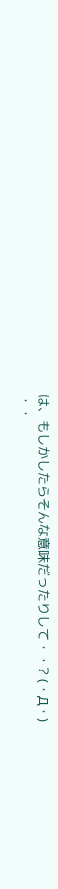は、もしかしたらそんな意味だったりして・・? (・Д・)
・・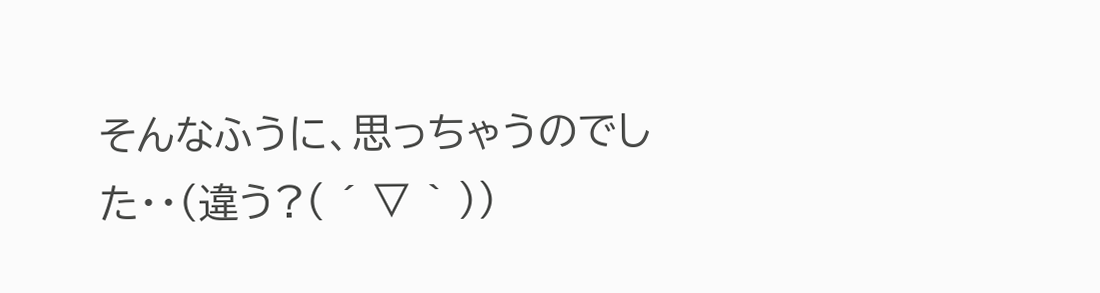そんなふうに、思っちゃうのでした・・(違う?( ´ ▽ ` ))